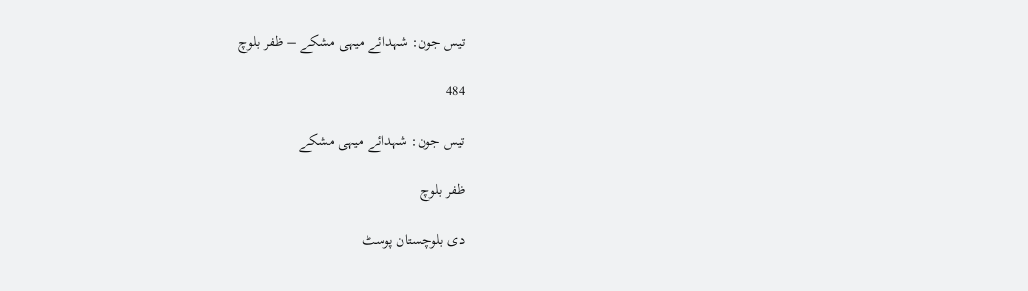تیس جون: شہدائے میہی مشکے – ظفر بلوچ

484

تیس جون: شہدائے میہی مشکے

ظفر بلوچ

دی بلوچستان پوسٹ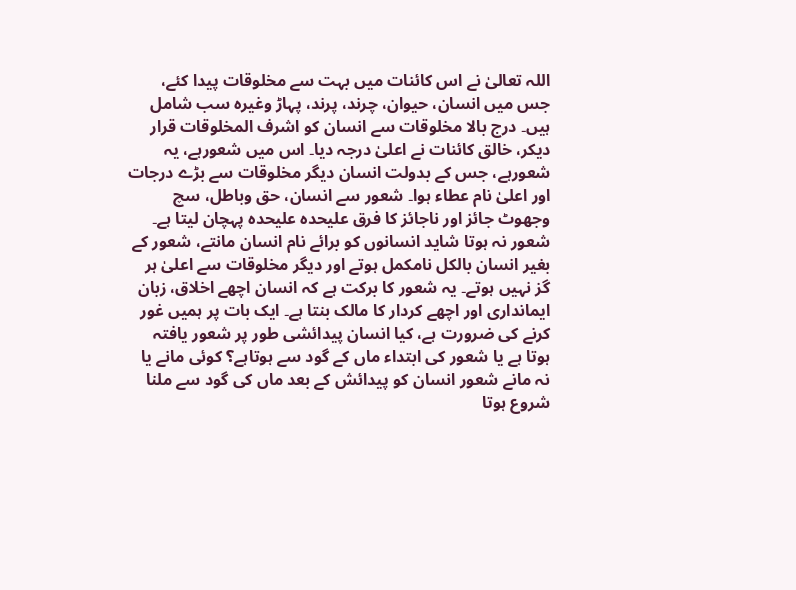اللہ تعالیٰ نے اس کائنات میں بہت سے مخلوقات پیدا کئے، جس میں انسان، حیوان، چرند، پرند، پہاڑ وغیرہ سب شامل ہیں۔ درج بالا مخلوقات سے انسان کو اشرف المخلوقات قرار دیکر، خالق کائنات نے اعلیٰ درجہ دیا۔ اس میں شعورہے، یہ شعورہے، جس کے بدولت انسان دیگر مخلوقات سے بڑے درجات اور اعلیٰ نام عطاء ہوا۔ شعور سے انسان، حق وباطل، سچ وجھوٹ جائز اور ناجائز کا فرق علیحدہ علیحدہ پہچان لیتا ہے۔ شعور نہ ہوتا شاید انسانوں کو برائے نام انسان مانتے، شعور کے بغیر انسان بالکل نامکمل ہوتے اور دیگر مخلوقات سے اعلیٰ ہر گز نہیں ہوتے۔ یہ شعور کا برکت ہے کہ انسان اچھے اخلاق، زبان ایمانداری اور اچھے کردار کا مالک بنتا ہے۔ ایک بات پر ہمیں غور کرنے کی ضرورت ہے، کیا انسان پیدائشی طور پر شعور یافتہ ہوتا ہے یا شعور کی ابتداء ماں کے گود سے ہوتاہے؟ کوئی مانے یا نہ مانے شعور انسان کو پیدائش کے بعد ماں کی گود سے ملنا شروع ہوتا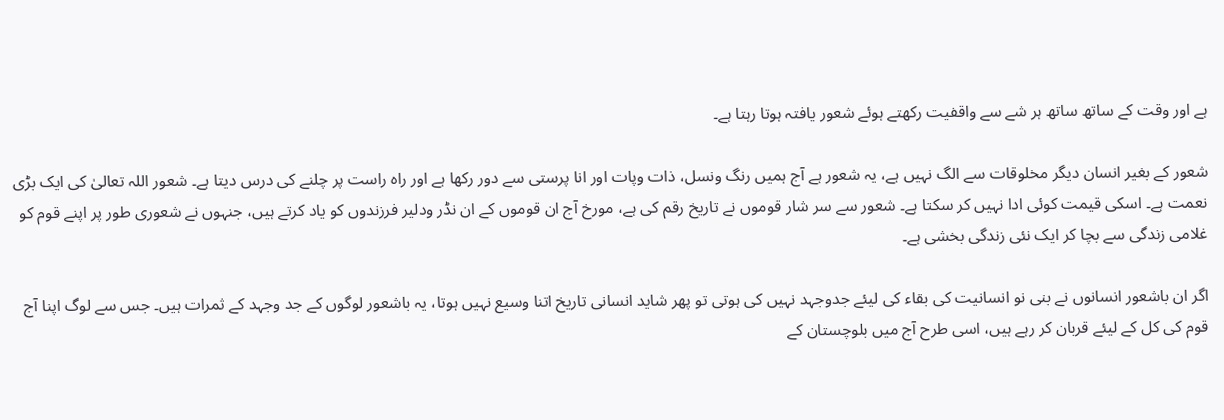ہے اور وقت کے ساتھ ساتھ ہر شے سے واقفیت رکھتے ہوئے شعور یافتہ ہوتا رہتا ہے۔

شعور کے بغیر انسان دیگر مخلوقات سے الگ نہیں ہے، یہ شعور ہے آج ہمیں رنگ ونسل، ذات وپات اور انا پرستی سے دور رکھا ہے اور راہ راست پر چلنے کی درس دیتا ہے۔ شعور اللہ تعالیٰ کی ایک بڑی نعمت ہے۔ اسکی قیمت کوئی ادا نہیں کر سکتا ہے۔ شعور سے سر شار قوموں نے تاریخ رقم کی ہے، مورخ آج ان قوموں کے ان نڈر ودلیر فرزندوں کو یاد کرتے ہیں، جنہوں نے شعوری طور پر اپنے قوم کو غلامی زندگی سے بچا کر ایک نئی زندگی بخشی ہے۔

اگر ان باشعور انسانوں نے بنی نو انسانیت کی بقاء کی لیئے جدوجہد نہیں کی ہوتی تو پھر شاید انسانی تاریخ اتنا وسیع نہیں ہوتا، یہ باشعور لوگوں کے جد وجہد کے ثمرات ہیں۔ جس سے لوگ اپنا آج قوم کی کل کے لیئے قربان کر رہے ہیں، اسی طرح آج میں بلوچستان کے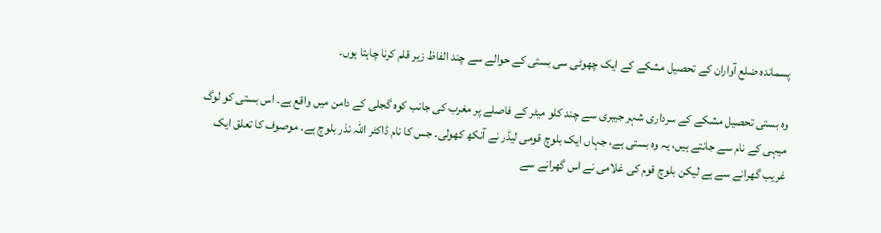پسماندہ ضلع آواران کے تحصیل مشکے کے ایک چھوٹی سی بستی کے حوالے سے چند الفاظ زیر قلم کرنا چاہتا ہوں۔

وہ بستی تحصیل مشکے کے سرداری شہر جیبری سے چند کلو میٹر کے فاصلے پر مغرب کی جانب کوہ گجلی کے دامن میں واقع ہے۔ اس بستی کو لوگ میہی کے نام سے جانتے ہیں، یہ وہ بستی ہے، جہاں ایک بلوچ قومی لیڈر نے آنکھ کھولی۔ جس کا نام ڈاکٹر اللہ نذر بلوچ ہے۔ موصوف کا تعلق ایک غریب گھرانے سے ہے لیکن بلوچ قوم کی غلامی نے اس گھرانے سے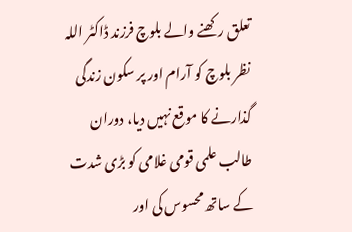تعلق رکھنے والے بلوچ فرزند ڈاکٹر اللہ نظر بلوچ کو آرام اور پر سکون زندگی گذارنے کا موقع نہیں دیا، دوران طالب علمی قومی غلامی کو بڑی شدت کے ساتھ محسوس کی اور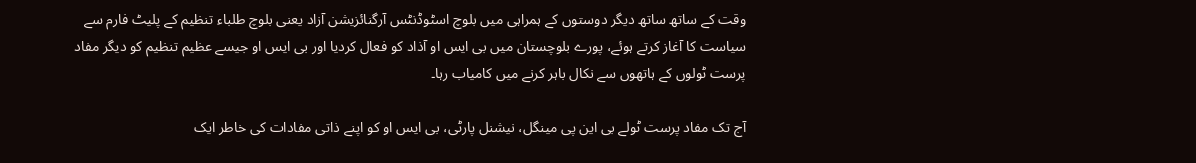وقت کے ساتھ ساتھ دیگر دوستوں کے ہمراہی میں بلوچ اسٹوڈنٹس آرگنائزیشن آزاد یعنی بلوچ طلباء تنظیم کے پلیٹ فارم سے سیاست کا آغاز کرتے ہوئے، پورے بلوچستان میں بی ایس او آذاد کو فعال کردیا اور بی ایس او جیسے عظیم تنظیم کو دیگر مفاد پرست ٹولوں کے ہاتھوں سے نکال باہر کرنے میں کامیاب رہا۔

آج تک مفاد پرست ٹولے بی این پی مینگل، نیشنل پارٹی، بی ایس او کو اپنے ذاتی مفادات کی خاطر ایک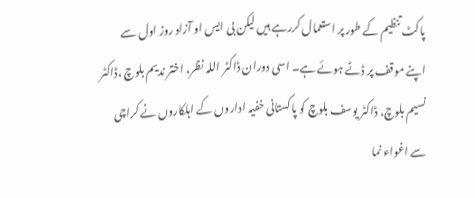پاکٹ تنظیم کے طور پر استعمال کررہے ہیں لیکن بی ایس او آزاد روز اول سے اپنے موقف پر ڈٹے ہوئے ہے۔ اسی دوران ڈاکٹر اللہ نظر، اختر ندیم بلوچ ،ڈاکٹر نسیم بلوچ، ڈاکٹر یوسف بلوچ کو پاکستانی خفیہ اداروں کے اہلکاروں نے کراچی سے اغواء نما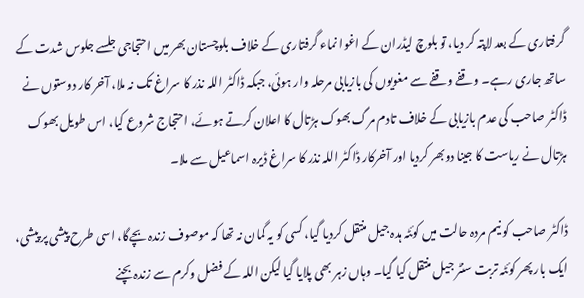گرفتاری کے بعد لاپتہ کر دیا، تو بلوچ لیڈران کے اغوا نماء گرفتاری کے خلاف بلوچستان بھر میں احتجاجی جلسے جلوس شدت کے ساتھ جاری رہے۔ وقفے وقفے سے مغویوں کی بازیابی مرحلہ وار ہوئی، جبکہ ڈاکٹر اللہ نذر کا سراغ تک نہ ملا، آخر کار دوستوں نے
ڈاکٹر صاحب کی عدم بازیابی کے خلاف تادم مرگ بھوک ہڑتال کا اعلان کرتے ہوئے، احتجاج شروع کیا، اس طویل بھوک ہڑتال نے ریاست کا جینا دوبھر کردیا اور آخرکار ڈاکٹر اللہ نذر کا سراغ ڈیرہ اسماعیل سے ملا۔

ڈاکٹر صاحب کو نیم مردہ حالت میں کوئٹہ ہدہ جیل منتقل کردیا گیا، کسی کو یہ گمان نہ تھا کہ موصوف زندہ بچےگا، اسی طرح پیشی پر پیشی، ایک بار پھر کوئٹہ تربت سنٹر جیل منتقل کیا گیا۔ وہاں زہر بھی پلایا گیا لیکن اللہ کے فضل وکرم سے زندہ بچنے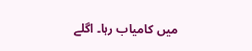میں کامیاب رہا۔ اگلے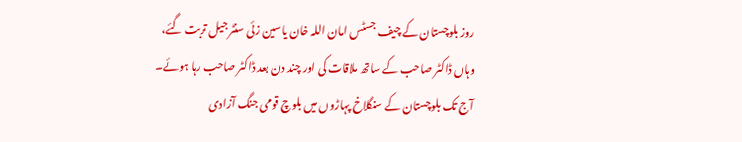روز بلوچستان کے چیف جسٹس امان اللہ خان یاسین زئی سنٹر جیل تربت گئے، وہاں ڈاکٹر صاحب کے ساتھ ملاقات کی اور چند دن بعد ڈاکٹر صاحب رہا ہوئے۔ آج تک بلوچستان کے سنگلاخ پہاڑوں میں بلوچ قومی جنگ آزادی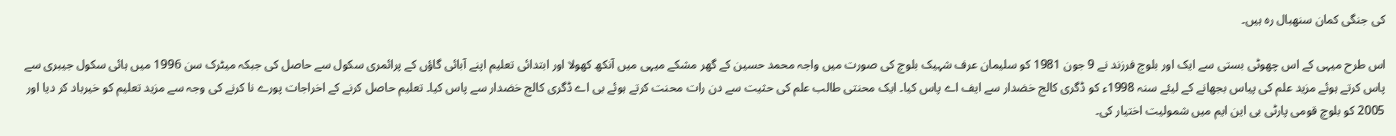کی جنگی کمان سنھبال رہ ہیں۔

اس طرح میہی کے اس چھوٹی بستی سے ایک اور بلوچ فرزند نے 9 جون 1981 کو سلیمان عرف شہیک بلوچ کی صورت میں واجہ محمد حسین کے گھر مشکے میہی میں آنکھ کھولا اور ابتدائی تعلیم اپنے آبائی گاؤں کے پرائمری سکول سے حاصل کی جبکہ میٹرک سن 1996 میں ہائی سکول جیبری سے پاس کرتے ہوئے مزید علم کی پیاس بجھانے کے لیئے سنہ 1998ء کو ڈگری کالج خضدار سے ایف اے پاس کیا۔ ایک محنتی طالب علم کی حثیت سے دن رات محنت کرتے ہوئے بی اے ڈگری کالج خضدار سے پاس کیا۔ تعلیم حاصل کرنے کے اخراجات پورے نا کرنے کی وجہ سے مزید تعلیم کو خیرباد کر دیا اور 2005 کو بلوچ قومی پارٹی بی این ایم میں شمولیت اختیار کی۔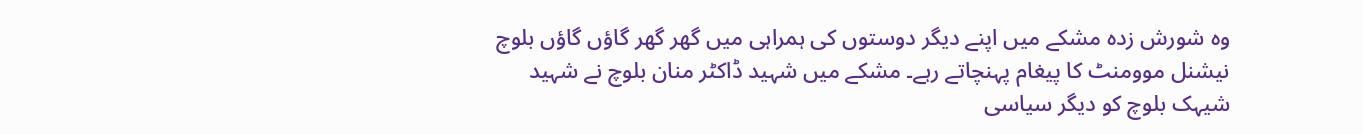وہ شورش زدہ مشکے میں اپنے دیگر دوستوں کی ہمراہی میں گھر گھر گاؤں گاؤں بلوچ نیشنل موومنٹ کا پیغام پہنچاتے رہے۔ مشکے میں شہید ڈاکٹر منان بلوچ نے شہید شیہک بلوچ کو دیگر سیاسی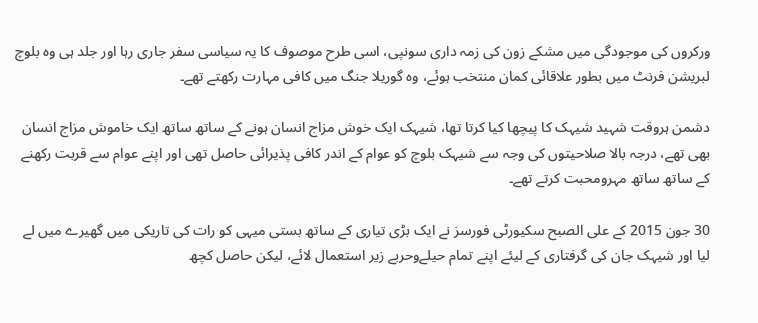ورکروں کی موجودگی میں مشکے زون کی زمہ داری سونپی، اسی طرح موصوف کا یہ سیاسی سفر جاری رہا اور جلد ہی وہ بلوچ لبریشن فرنٹ میں بطور علاقائی کمان منتخب ہوئے، وہ گوریلا جنگ میں کافی مہارت رکھتے تھے۔

دشمن ہروقت شہید شیہک کا پیچھا کیا کرتا تھا، شیہک ایک خوش مزاج انسان ہونے کے ساتھ ساتھ ایک خاموش مزاج انسان بھی تھے، درجہ بالا صلاحیتوں کی وجہ سے شیہک بلوچ کو عوام کے اندر کافی پذیرائی حاصل تھی اور اپنے عوام سے قربت رکھنے کے ساتھ ساتھ مہرومحبت کرتے تھے۔

30 جون 2015 کے علی الصبح سکیورٹی فورسز نے ایک بڑی تیاری کے ساتھ بستی میہی کو رات کی تاریکی میں گھیرے میں لے لیا اور شیہک جان کی گرفتاری کے لیئے اپنے تمام حیلےوحربے زیر استعمال لائے، لیکن حاصل کچھ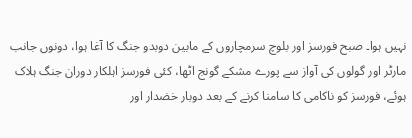نہیں ہوا۔ صبح فورسز اور بلوچ سرمچاروں کے مابین دوبدو جنگ کا آغا ہوا، دونوں جانب مارٹر اور گولوں کی آواز سے پورے مشکے گونج اٹھا، کئی فورسز اہلکار دوران جنگ ہلاک ہوئے، فورسز کو ناکامی کا سامنا کرنے کے بعد دوبار خضدار اور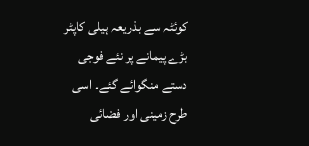کوئٹہ سے بذریعہ ہیلی کاپٹر بڑے پیمانے پر نئے فوجی دستے منگوائے گئے۔ اسی طرح زمینی اور فضائی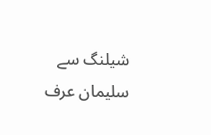شیلنگ سے سلیمان عرف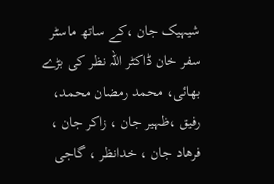شیہیک جان ،کے ساتھ ماسٹر سفر خان ڈاکٹر اللہ نظر کی بڑے بھائی، محمد رمضان محمد، رفیق ،ظہیر جان ، زاکر جان ، فرھاد جان ، خدانظر ، گاجی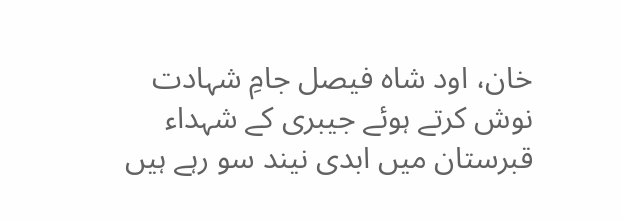خان، اود شاہ فیصل جامِ شہادت نوش کرتے ہوئے جیبری کے شہداء قبرستان میں ابدی نیند سو رہے ہیں